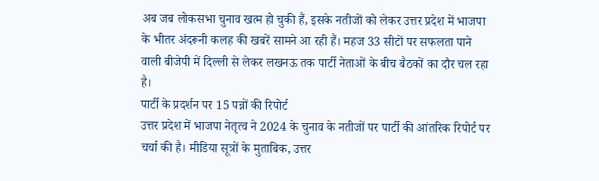अब जब लोकसभा चुनाव खत्म हो चुकी हैं, इसके नतीजों को लेकर उत्तर प्रदेश में भाजपा के भीतर अंदरूनी कलह की खबरें सामने आ रही हैं। महज 33 सीटों पर सफलता पाने वाली बीजेपी में दिल्ली से लेकर लखनऊ तक पार्टी नेताओं के बीच बैठकों का दौर चल रहा है।
पार्टी के प्रदर्शन पर 15 पन्नों की रिपोर्ट
उत्तर प्रदेश में भाजपा नेतृत्व ने 2024 के चुनाव के नतीजों पर पार्टी की आंतरिक रिपोर्ट पर चर्चा की है। मीडिया सूत्रों के मुताबिक, उत्तर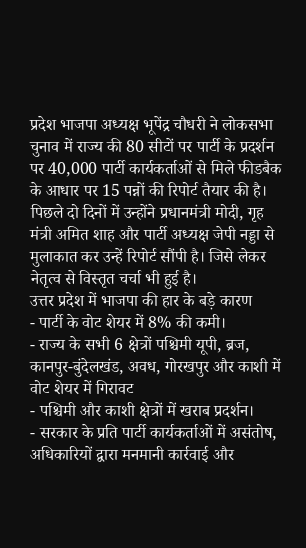प्रदेश भाजपा अध्यक्ष भूपेंद्र चौधरी ने लोकसभा चुनाव में राज्य की 80 सीटों पर पार्टी के प्रदर्शन पर 40,000 पार्टी कार्यकर्ताओं से मिले फीडबैक के आधार पर 15 पन्नों की रिपोर्ट तैयार की है। पिछले दो दिनों में उन्होंने प्रधानमंत्री मोदी, गृह मंत्री अमित शाह और पार्टी अध्यक्ष जेपी नड्डा से मुलाकात कर उन्हें रिपोर्ट सौंपी है। जिसे लेकर नेतृत्व से विस्तृत चर्चा भी हुई है।
उत्तर प्रदेश में भाजपा की हार के बड़े कारण
- पार्टी के वोट शेयर में 8% की कमी।
- राज्य के सभी 6 क्षेत्रों पश्चिमी यूपी, ब्रज, कानपुर-बुंदेलखंड, अवध, गोरखपुर और काशी में वोट शेयर में गिरावट
- पश्चिमी और काशी क्षेत्रों में खराब प्रदर्शन।
- सरकार के प्रति पार्टी कार्यकर्ताओं में असंतोष, अधिकारियों द्वारा मनमानी कार्रवाई और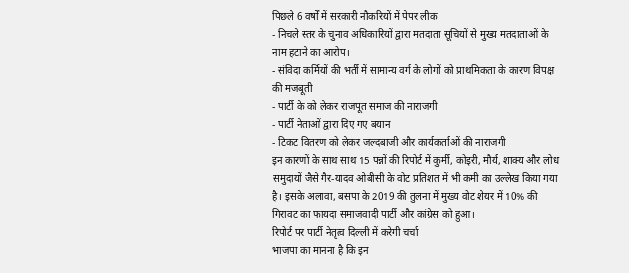पिछले 6 वर्षों में सरकारी नौकरियों में पेपर लीक
- निचले स्तर के चुनाव अधिकारियों द्वारा मतदाता सूचियों से मुख्य मतदाताओं के नाम हटाने का आरोप।
- संविदा कर्मियों की भर्ती में सामान्य वर्ग के लोगों को प्राथमिकता के कारण विपक्ष की मजबूती
- पार्टी के को लेकर राजपूत समाज की नाराजगी
- पार्टी नेताओं द्वारा दिए गए बयान
- टिकट वितरण को लेकर जल्दबाजी और कार्यकर्ताओं की नाराजगी
इन कारणों के साथ साथ 15 पन्नों की रिपोर्ट में कुर्मी, कोइरी, मौर्य, शाक्य और लोध समुदायों जैसे गैर-यादव ओबीसी के वोट प्रतिशत में भी कमी का उल्लेख किया गया है। इसके अलावा, बसपा के 2019 की तुलना में मुख्य वोट शेयर में 10% की गिरावट का फायदा समाजवादी पार्टी और कांग्रेस को हुआ।
रिपोर्ट पर पार्टी नेतृत्व दिल्ली में करेगी चर्चा
भाजपा का मानना है कि इन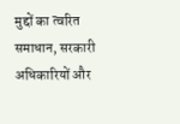मुद्दों का त्वरित समाधान, सरकारी अधिकारियों और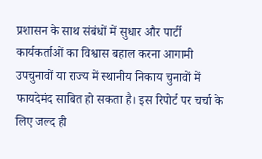प्रशासन के साथ संबंधों में सुधार और पार्टी कार्यकर्ताओं का विश्वास बहाल करना आगामी उपचुनावों या राज्य में स्थानीय निकाय चुनावों में फायदेमंद साबित हो सकता है। इस रिपोर्ट पर चर्चा के लिए जल्द ही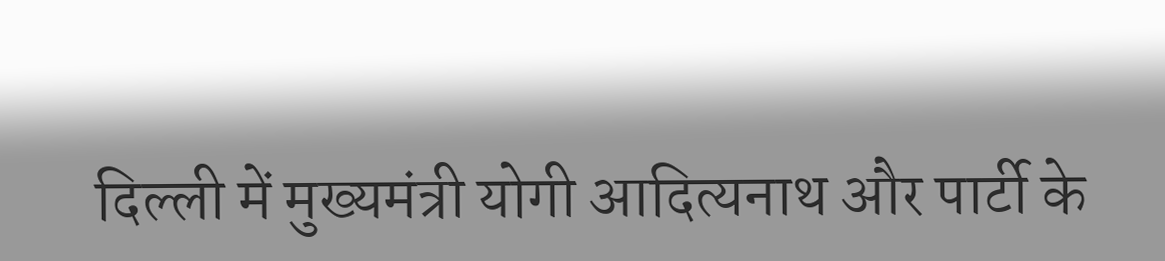दिल्ली में मुख्यमंत्री योगी आदित्यनाथ और पार्टी के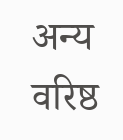अन्य वरिष्ठ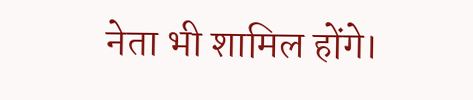नेता भी शामिल होंगे।